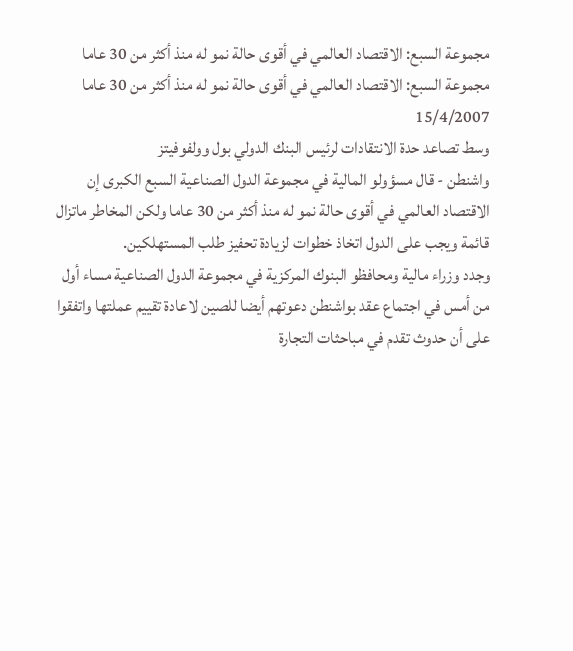مجموعة السبع: الاقتصاد العالمي في أقوى حالة نمو له منذ أكثر من 30 عاما
مجموعة السبع: الاقتصاد العالمي في أقوى حالة نمو له منذ أكثر من 30 عاما
15/4/2007
وسط تصاعد حدة الانتقادات لرئيس البنك الدولي بول وولفوفيتز
واشنطن - قال مسؤولو المالية في مجموعة الدول الصناعية السبع الكبرى إن الاقتصاد العالمي في أقوى حالة نمو له منذ أكثر من 30 عاما ولكن المخاطر ماتزال قائمة ويجب على الدول اتخاذ خطوات لزيادة تحفيز طلب المستهلكين.
وجدد وزراء مالية ومحافظو البنوك المركزية في مجموعة الدول الصناعية مساء أول من أمس في اجتماع عقد بواشنطن دعوتهم أيضا للصين لاعادة تقييم عملتها واتفقوا على أن حدوث تقدم في مباحثات التجارة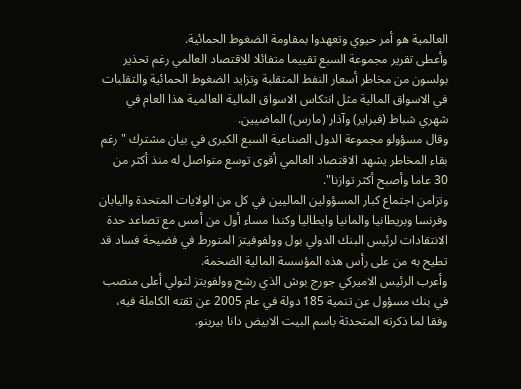العالمية هو أمر حيوي وتعهدوا بمقاومة الضغوط الحمائية.
وأعطى تقرير مجموعة السبع تقييما متفائلا للاقتصاد العالمي رغم تحذير بولسون من مخاطر أسعار النفط المتقلبة وتزايد الضغوط الحمائية والتقلبات في الاسواق المالية مثل انتكاس الاسواق المالية العالمية هذا العام في شهري شباط (فبراير) وآذار (مارس) الماضيين.
وقال مسؤولو مجموعة الدول الصناعية السبع الكبرى في بيان مشترك "رغم بقاء المخاطر يشهد الاقتصاد العالمي أقوى توسع متواصل له منذ أكثر من 30 عاما وأصبح أكثر توازنا".
وتزامن اجتماع كبار المسؤولين الماليين في كل من الولايات المتحدة واليابان وفرنسا وبريطانيا والمانيا وايطاليا وكندا مساء أول من أمس مع تصاعد حدة الانتقادات لرئيس البنك الدولي بول وولفوفيتز المتورط في فضيحة فساد قد تطيح به من على رأس هذه المؤسسة المالية الضخمة.
وأعرب الرئيس الاميركي جورج بوش الذي رشح وولفويتز لتولي أعلى منصب في بنك مسؤول عن تنمية 185 دولة في عام 2005 عن ثقته الكاملة فيه، وفقا لما ذكرته المتحدثة باسم البيت الابيض دانا بيرينو.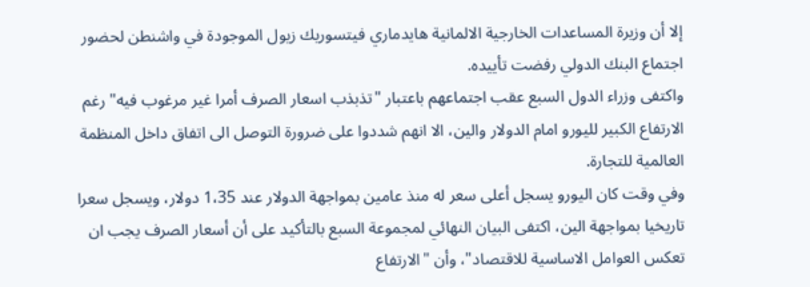إلا أن وزيرة المساعدات الخارجية الالمانية هايدماري فيتسوريك زيول الموجودة في واشنطن لحضور اجتماع البنك الدولي رفضت تأييده.
واكتفى وزراء الدول السبع عقب اجتماعهم باعتبار "تذبذب اسعار الصرف أمرا غير مرغوب فيه" رغم الارتفاع الكبير لليورو امام الدولار والين، الا انهم شددوا على ضرورة التوصل الى اتفاق داخل المنظمة العالمية للتجارة.
وفي وقت كان اليورو يسجل أعلى سعر له منذ عامين بمواجهة الدولار عند 1،35 دولار، ويسجل سعرا تاريخيا بمواجهة الين، اكتفى البيان النهائي لمجموعة السبع بالتأكيد على أن أسعار الصرف يجب ان تعكس العوامل الاساسية للاقتصاد"، وأن "الارتفاع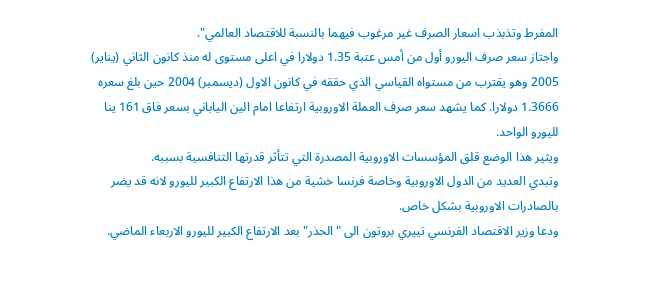المفرط وتذبذب اسعار الصرف غير مرغوب فيهما بالنسبة للاقتصاد العالمي".
واجتاز سعر صرف اليورو أول من أمس عتبة 1.35 دولارا في اعلى مستوى له منذ كانون الثاني (يناير) 2005 وهو يقترب من مستواه القياسي الذي حققه في كانون الاول (ديسمبر) 2004 حين بلغ سعره 1.3666 دولارا. كما يشهد سعر صرف العملة الاوروبية ارتفاعا امام الين الياباني بسعر فاق 161 ينا لليورو الواحد.
ويثير هذا الوضع قلق المؤسسات الاوروبية المصدرة التي تتأثر قدرتها التنافسية بسببه.
وتبدي العديد من الدول الاوروبية وخاصة فرنسا خشية من هذا الارتفاع الكبير لليورو لانه قد يضر بالصادرات الاوروبية بشكل خاص.
ودعا وزير الاقتصاد الفرنسي تييري بروتون الى "الحذر" بعد الارتفاع الكبير لليورو الاربعاء الماضي.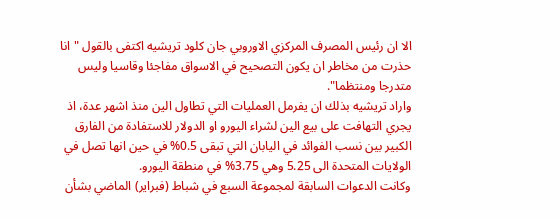الا ان رئيس المصرف المركزي الاوروبي جان كلود تريشيه اكتفى بالقول "انا حذرت من مخاطر ان يكون التصحيح في الاسواق مفاجئا وقاسيا وليس متدرجا ومنتظما".
واراد تريشيه بذلك ان يفرمل العمليات التي تطاول الين منذ اشهر عدة، اذ يجري التهافت على بيع الين لشراء اليورو او الدولار للاستفادة من الفارق الكبير بين نسب الفوائد في اليابان التي تبقى 0.5% في حين انها تصل في الولايات المتحدة الى 5.25 وهي 3.75% في منطقة اليورو.
وكانت الدعوات السابقة لمجموعة السبع في شباط (فبراير) الماضي بشأن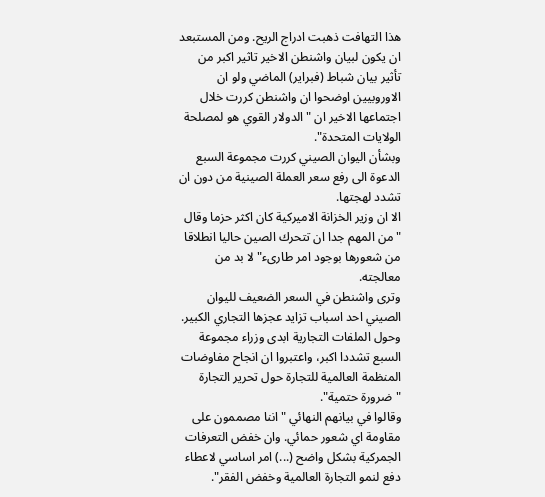هذا التهافت ذهبت ادراج الريح. ومن المستبعد ان يكون لبيان واشنطن الاخير تاثير اكبر من تأثير بيان شباط (فبراير) الماضي ولو ان الاوروبيين اوضحوا ان واشنطن كررت خلال اجتماعها الاخير ان "الدولار القوي هو لمصلحة الولايات المتحدة".
وبشأن اليوان الصيني كررت مجموعة السبع الدعوة الى رفع سعر العملة الصينية من دون ان تشدد لهجتها.
الا ان وزير الخزانة الاميركية كان اكثر حزما وقال "من المهم جدا ان تتحرك الصين حاليا انطلاقا من شعورها بوجود امر طارىء" لا بد من معالجته.
وترى واشنطن في السعر الضعيف لليوان الصيني احد اسباب تزايد عجزها التجاري الكبير.
وحول الملفات التجارية ابدى وزراء مجموعة السبع تشددا اكبر، واعتبروا ان انجاح مفاوضات المنظمة العالمية للتجارة حول تحرير التجارة "ضرورة حتمية".
وقالوا في بيانهم النهائي "اننا مصممون على مقاومة اي شعور حمائي. وان خفض التعرفات الجمركية بشكل واضح (...) امر اساسي لاعطاء دفع لنمو التجارة العالمية وخفض الفقر".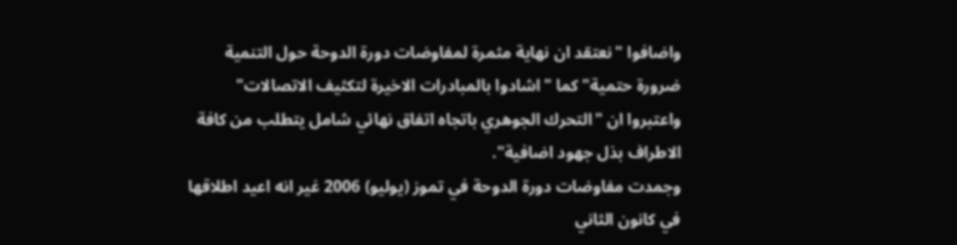واضافوا "نعتقد ان نهاية مثمرة لمفاوضات دورة الدوحة حول التنمية ضرورة حتمية" كما "اشادوا بالمبادرات الاخيرة لتكثيف الاتصالات" واعتبروا ان "التحرك الجوهري باتجاه اتفاق نهائي شامل يتطلب من كافة الاطراف بذل جهود اضافية".
وجمدت مفاوضات دورة الدوحة في تموز (يوليو) 2006 غير انه اعيد اطلاقها في كانون الثاني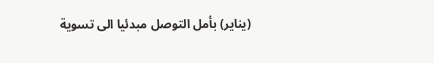(يناير) بأمل التوصل مبدئيا الى تسوية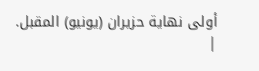أولى نهاية حزيران (يونيو) المقبل.
|